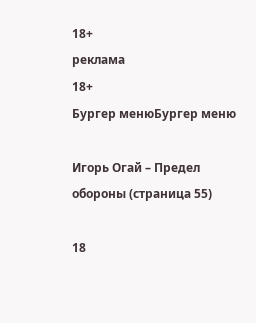18+
реклама
18+
Бургер менюБургер меню

Игорь Огай – Предел обороны (страница 55)

18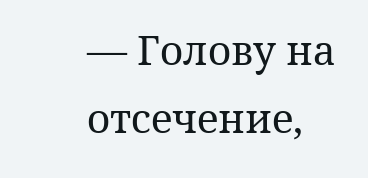— Голову на отсечение,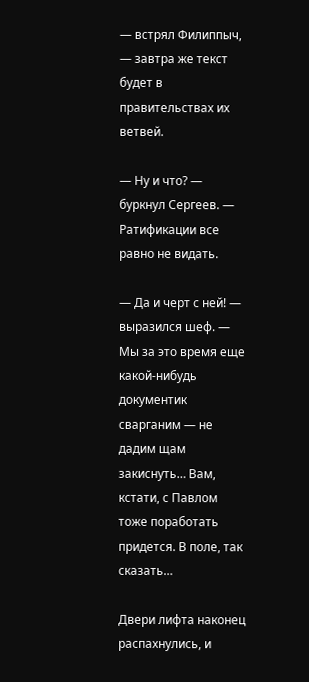— встрял Филиппыч, — завтра же текст будет в правительствах их ветвей.

— Ну и что? — буркнул Сергеев. — Ратификации все равно не видать.

— Да и черт с ней! — выразился шеф. — Мы за это время еще какой-нибудь документик сварганим — не дадим щам закиснуть… Вам, кстати, с Павлом тоже поработать придется. В поле, так сказать…

Двери лифта наконец распахнулись, и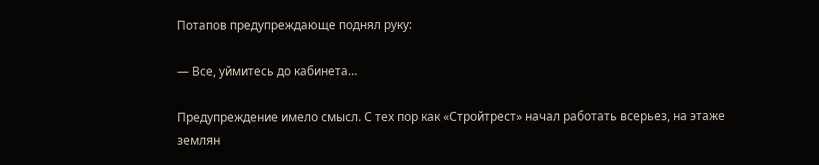Потапов предупреждающе поднял руку:

— Все, уймитесь до кабинета…

Предупреждение имело смысл. С тех пор как «Стройтрест» начал работать всерьез, на этаже землян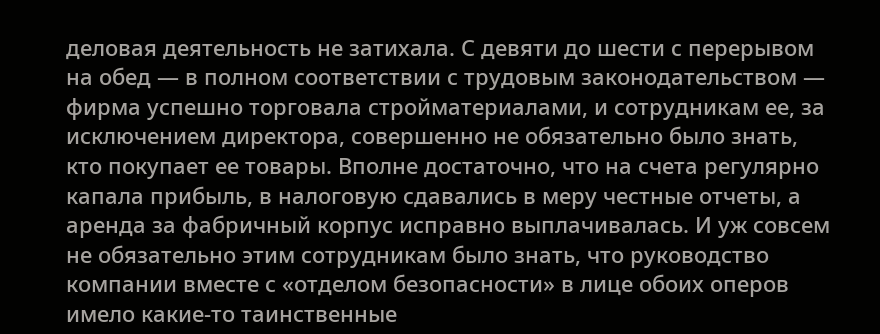деловая деятельность не затихала. С девяти до шести с перерывом на обед — в полном соответствии с трудовым законодательством — фирма успешно торговала стройматериалами, и сотрудникам ее, за исключением директора, совершенно не обязательно было знать, кто покупает ее товары. Вполне достаточно, что на счета регулярно капала прибыль, в налоговую сдавались в меру честные отчеты, а аренда за фабричный корпус исправно выплачивалась. И уж совсем не обязательно этим сотрудникам было знать, что руководство компании вместе с «отделом безопасности» в лице обоих оперов имело какие-то таинственные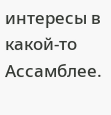интересы в какой-то Ассамблее.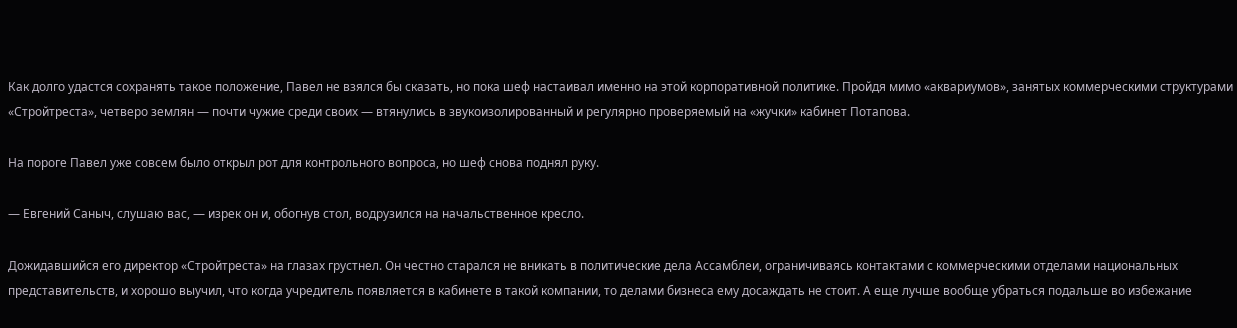Как долго удастся сохранять такое положение, Павел не взялся бы сказать, но пока шеф настаивал именно на этой корпоративной политике. Пройдя мимо «аквариумов», занятых коммерческими структурами «Стройтреста», четверо землян — почти чужие среди своих — втянулись в звукоизолированный и регулярно проверяемый на «жучки» кабинет Потапова.

На пороге Павел уже совсем было открыл рот для контрольного вопроса, но шеф снова поднял руку.

— Евгений Саныч, слушаю вас, — изрек он и, обогнув стол, водрузился на начальственное кресло.

Дожидавшийся его директор «Стройтреста» на глазах грустнел. Он честно старался не вникать в политические дела Ассамблеи, ограничиваясь контактами с коммерческими отделами национальных представительств, и хорошо выучил, что когда учредитель появляется в кабинете в такой компании, то делами бизнеса ему досаждать не стоит. А еще лучше вообще убраться подальше во избежание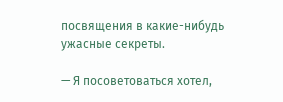посвящения в какие-нибудь ужасные секреты.

— Я посоветоваться хотел,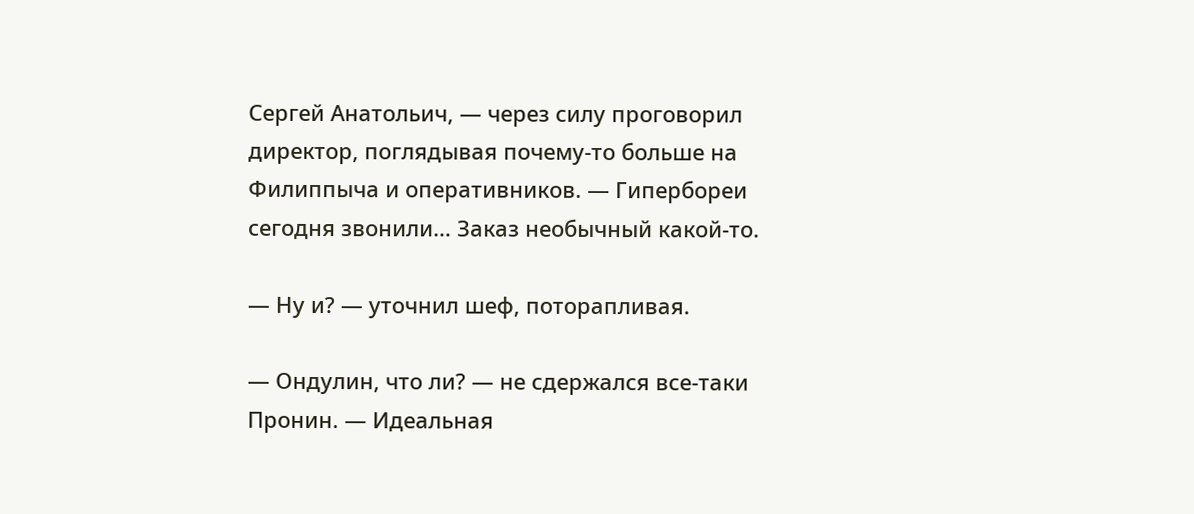Сергей Анатольич, — через силу проговорил директор, поглядывая почему-то больше на Филиппыча и оперативников. — Гипербореи сегодня звонили… Заказ необычный какой-то.

— Ну и? — уточнил шеф, поторапливая.

— Ондулин, что ли? — не сдержался все-таки Пронин. — Идеальная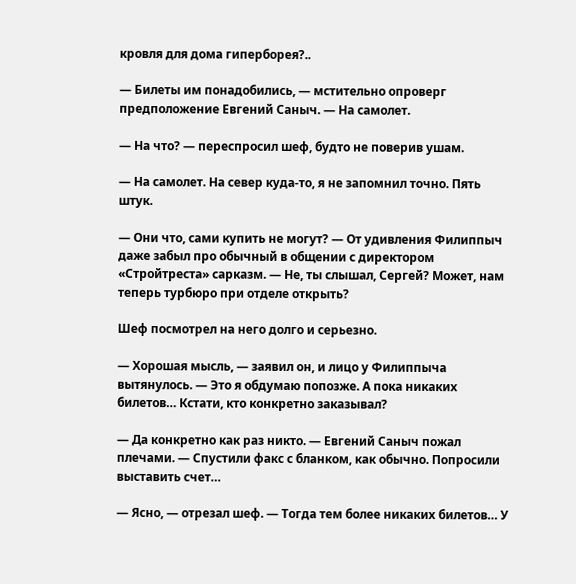кровля для дома гиперборея?..

— Билеты им понадобились, — мстительно опроверг предположение Евгений Саныч. — На самолет.

— На что? — переспросил шеф, будто не поверив ушам.

— На самолет. На север куда-то, я не запомнил точно. Пять штук.

— Они что, сами купить не могут? — От удивления Филиппыч даже забыл про обычный в общении с директором «Стройтреста» сарказм. — Не, ты слышал, Сергей? Может, нам теперь турбюро при отделе открыть?

Шеф посмотрел на него долго и серьезно.

— Хорошая мысль, — заявил он, и лицо у Филиппыча вытянулось. — Это я обдумаю попозже. А пока никаких билетов… Кстати, кто конкретно заказывал?

— Да конкретно как раз никто. — Евгений Саныч пожал плечами. — Спустили факс с бланком, как обычно. Попросили выставить счет…

— Ясно, — отрезал шеф. — Тогда тем более никаких билетов… У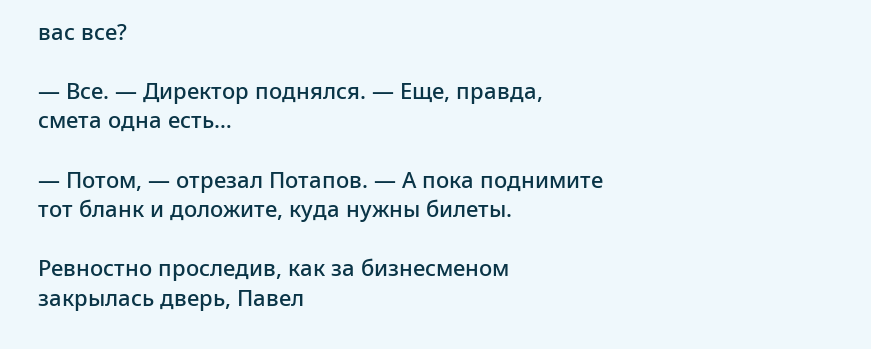вас все?

— Все. — Директор поднялся. — Еще, правда, смета одна есть…

— Потом, — отрезал Потапов. — А пока поднимите тот бланк и доложите, куда нужны билеты.

Ревностно проследив, как за бизнесменом закрылась дверь, Павел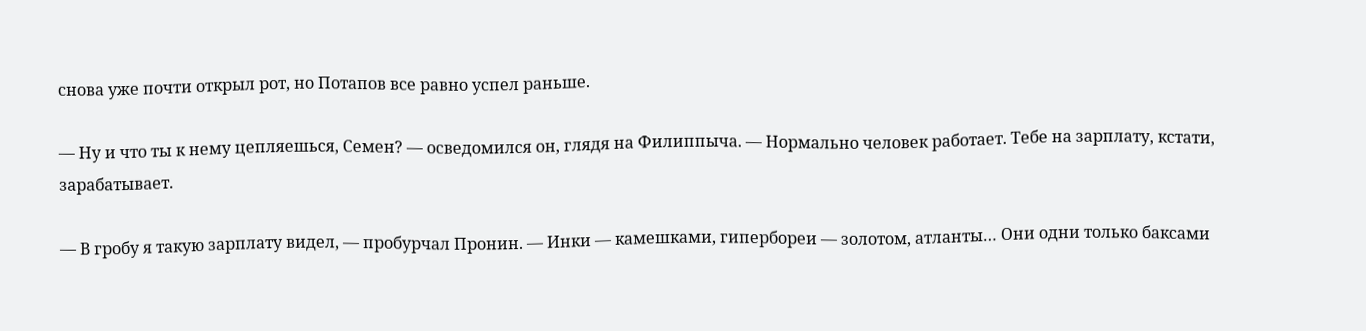снова уже почти открыл рот, но Потапов все равно успел раньше.

— Ну и что ты к нему цепляешься, Семен? — осведомился он, глядя на Филиппыча. — Нормально человек работает. Тебе на зарплату, кстати, зарабатывает.

— В гробу я такую зарплату видел, — пробурчал Пронин. — Инки — камешками, гипербореи — золотом, атланты… Они одни только баксами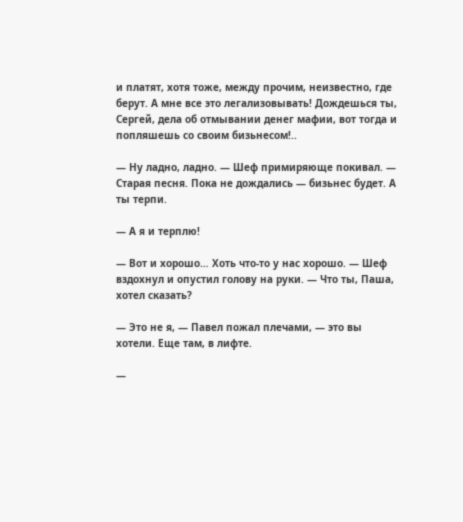и платят, хотя тоже, между прочим, неизвестно, где берут. А мне все это легализовывать! Дождешься ты, Сергей, дела об отмывании денег мафии, вот тогда и попляшешь со своим бизьнесом!..

— Ну ладно, ладно. — Шеф примиряюще покивал. — Старая песня. Пока не дождались — бизьнес будет. А ты терпи.

— А я и терплю!

— Вот и хорошо… Хоть что-то у нас хорошо. — Шеф вздохнул и опустил голову на руки. — Что ты, Паша, хотел сказать?

— Это не я, — Павел пожал плечами, — это вы хотели. Еще там, в лифте.

—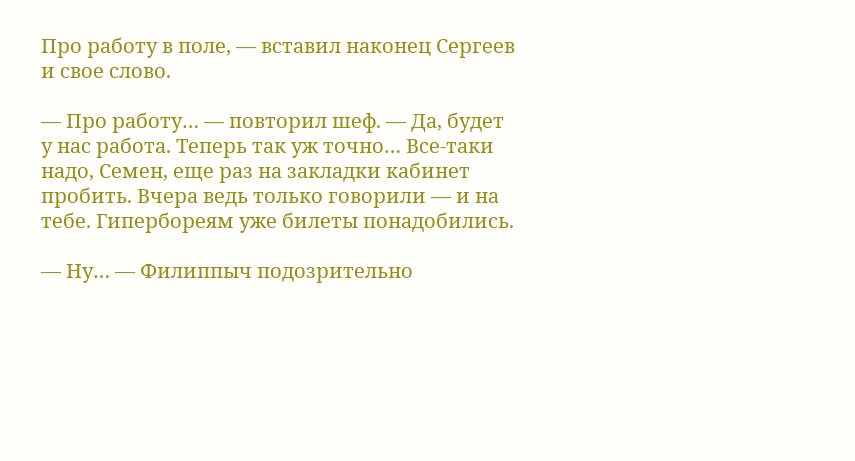Про работу в поле, — вставил наконец Сергеев и свое слово.

— Про работу… — повторил шеф. — Да, будет у нас работа. Теперь так уж точно… Все-таки надо, Семен, еще раз на закладки кабинет пробить. Вчера ведь только говорили — и на тебе. Гипербореям уже билеты понадобились.

— Ну… — Филиппыч подозрительно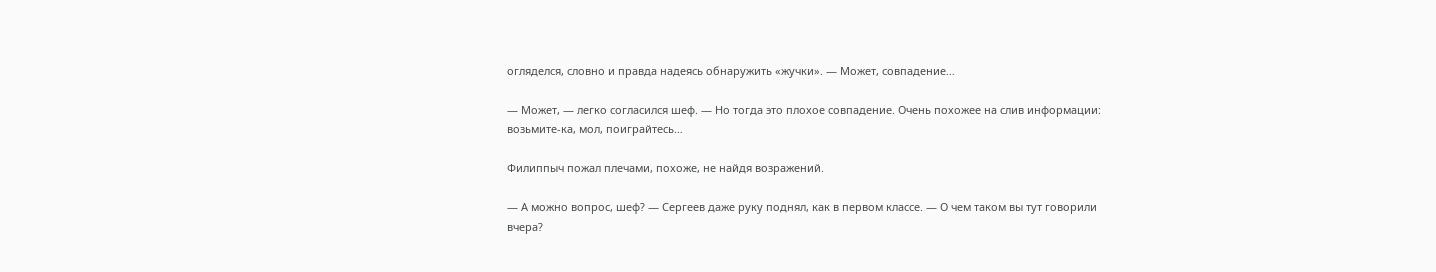огляделся, словно и правда надеясь обнаружить «жучки». — Может, совпадение…

— Может, — легко согласился шеф. — Но тогда это плохое совпадение. Очень похожее на слив информации: возьмите-ка, мол, поиграйтесь…

Филиппыч пожал плечами, похоже, не найдя возражений.

— А можно вопрос, шеф? — Сергеев даже руку поднял, как в первом классе. — О чем таком вы тут говорили вчера?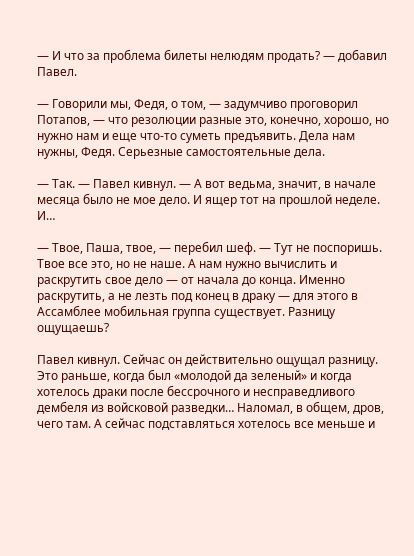— И что за проблема билеты нелюдям продать? — добавил Павел.

— Говорили мы, Федя, о том, — задумчиво проговорил Потапов, — что резолюции разные это, конечно, хорошо, но нужно нам и еще что-то суметь предъявить. Дела нам нужны, Федя. Серьезные самостоятельные дела.

— Так. — Павел кивнул. — А вот ведьма, значит, в начале месяца было не мое дело. И ящер тот на прошлой неделе. И…

— Твое, Паша, твое, — перебил шеф. — Тут не поспоришь. Твое все это, но не наше. А нам нужно вычислить и раскрутить свое дело — от начала до конца. Именно раскрутить, а не лезть под конец в драку — для этого в Ассамблее мобильная группа существует. Разницу ощущаешь?

Павел кивнул. Сейчас он действительно ощущал разницу. Это раньше, когда был «молодой да зеленый» и когда хотелось драки после бессрочного и несправедливого дембеля из войсковой разведки… Наломал, в общем, дров, чего там. А сейчас подставляться хотелось все меньше и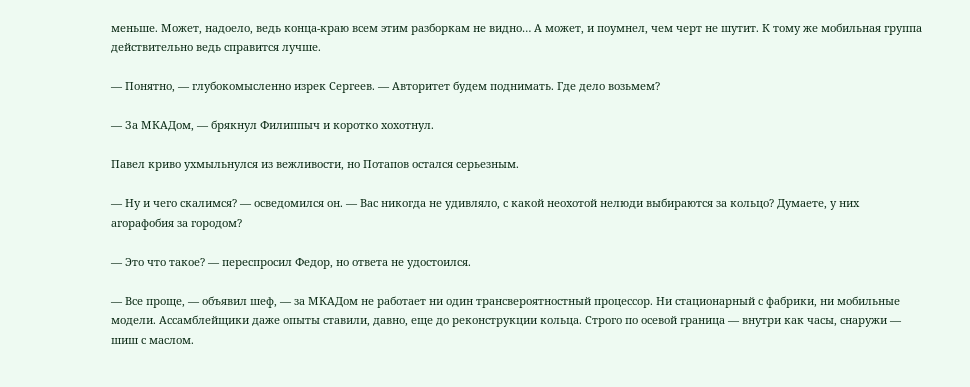меньше. Может, надоело, ведь конца-краю всем этим разборкам не видно… А может, и поумнел, чем черт не шутит. К тому же мобильная группа действительно ведь справится лучше.

— Понятно, — глубокомысленно изрек Сергеев. — Авторитет будем поднимать. Где дело возьмем?

— За МКАДом, — брякнул Филиппыч и коротко хохотнул.

Павел криво ухмыльнулся из вежливости, но Потапов остался серьезным.

— Ну и чего скалимся? — осведомился он. — Вас никогда не удивляло, с какой неохотой нелюди выбираются за кольцо? Думаете, у них агорафобия за городом?

— Это что такое? — переспросил Федор, но ответа не удостоился.

— Все проще, — объявил шеф, — за МКАДом не работает ни один трансвероятностный процессор. Ни стационарный с фабрики, ни мобильные модели. Ассамблейщики даже опыты ставили, давно, еще до реконструкции кольца. Строго по осевой граница — внутри как часы, снаружи — шиш с маслом.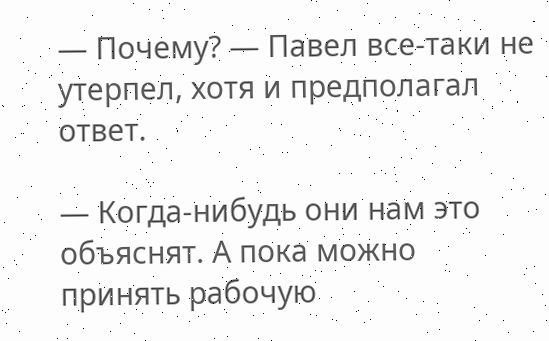— Почему? — Павел все-таки не утерпел, хотя и предполагал ответ.

— Когда-нибудь они нам это объяснят. А пока можно принять рабочую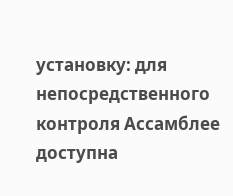установку: для непосредственного контроля Ассамблее доступна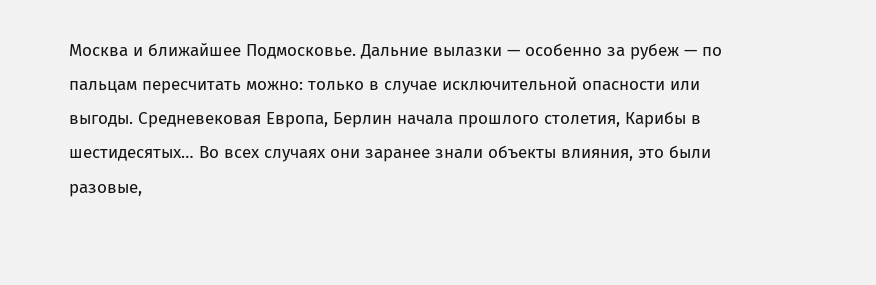Москва и ближайшее Подмосковье. Дальние вылазки — особенно за рубеж — по пальцам пересчитать можно: только в случае исключительной опасности или выгоды. Средневековая Европа, Берлин начала прошлого столетия, Карибы в шестидесятых… Во всех случаях они заранее знали объекты влияния, это были разовые,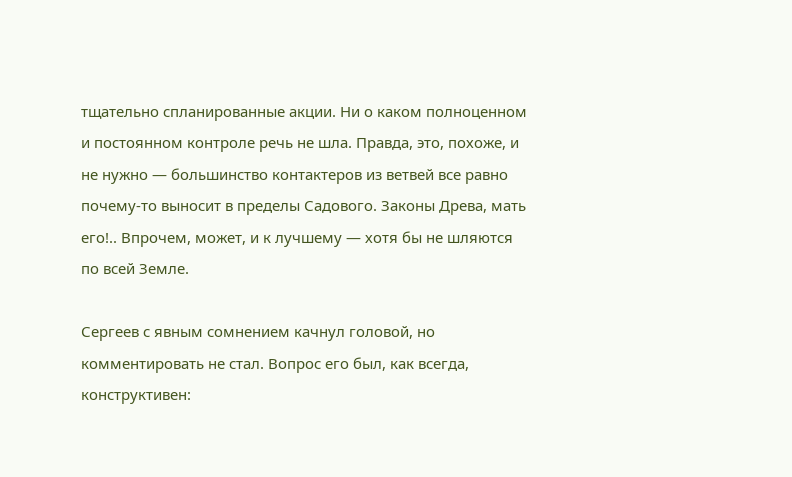тщательно спланированные акции. Ни о каком полноценном и постоянном контроле речь не шла. Правда, это, похоже, и не нужно — большинство контактеров из ветвей все равно почему-то выносит в пределы Садового. Законы Древа, мать его!.. Впрочем, может, и к лучшему — хотя бы не шляются по всей Земле.

Сергеев с явным сомнением качнул головой, но комментировать не стал. Вопрос его был, как всегда, конструктивен: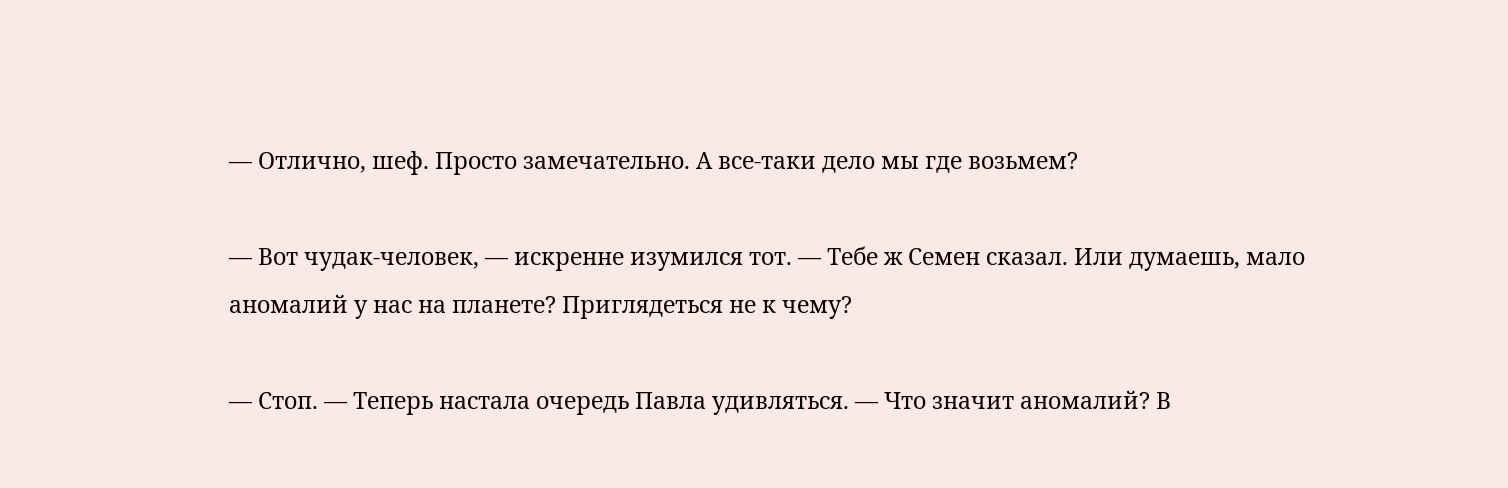— Отлично, шеф. Просто замечательно. А все-таки дело мы где возьмем?

— Вот чудак-человек, — искренне изумился тот. — Тебе ж Семен сказал. Или думаешь, мало аномалий у нас на планете? Приглядеться не к чему?

— Стоп. — Теперь настала очередь Павла удивляться. — Что значит аномалий? В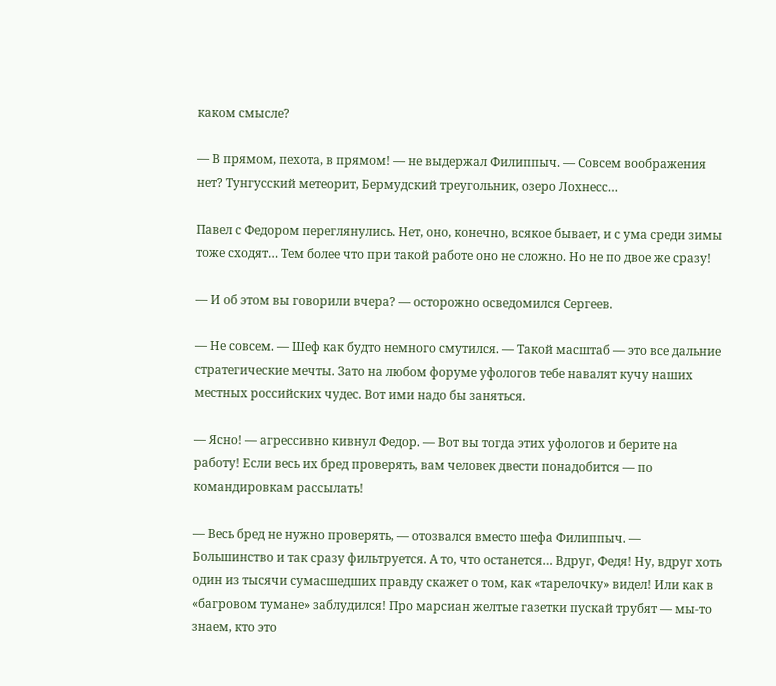каком смысле?

— В прямом, пехота, в прямом! — не выдержал Филиппыч. — Совсем воображения нет? Тунгусский метеорит, Бермудский треугольник, озеро Лохнесс…

Павел с Федором переглянулись. Нет, оно, конечно, всякое бывает, и с ума среди зимы тоже сходят… Тем более что при такой работе оно не сложно. Но не по двое же сразу!

— И об этом вы говорили вчера? — осторожно осведомился Сергеев.

— Не совсем. — Шеф как будто немного смутился. — Такой масштаб — это все дальние стратегические мечты. Зато на любом форуме уфологов тебе навалят кучу наших местных российских чудес. Вот ими надо бы заняться.

— Ясно! — агрессивно кивнул Федор. — Вот вы тогда этих уфологов и берите на работу! Если весь их бред проверять, вам человек двести понадобится — по командировкам рассылать!

— Весь бред не нужно проверять, — отозвался вместо шефа Филиппыч. — Большинство и так сразу фильтруется. А то, что останется… Вдруг, Федя! Ну, вдруг хоть один из тысячи сумасшедших правду скажет о том, как «тарелочку» видел! Или как в «багровом тумане» заблудился! Про марсиан желтые газетки пускай трубят — мы-то знаем, кто это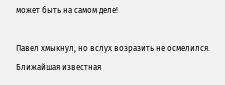может быть на самом деле!

Павел хмыкнул, но вслух возразить не осмелился. Ближайшая известная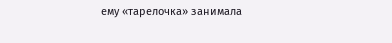ему «тарелочка» занимала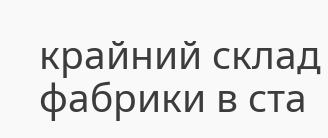крайний склад фабрики в ста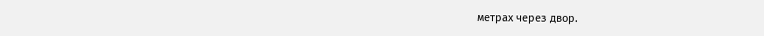метрах через двор.